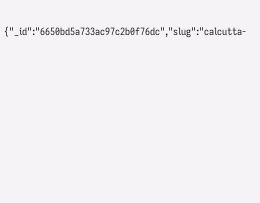{"_id":"6650bd5a733ac97c2b0f76dc","slug":"calcutta-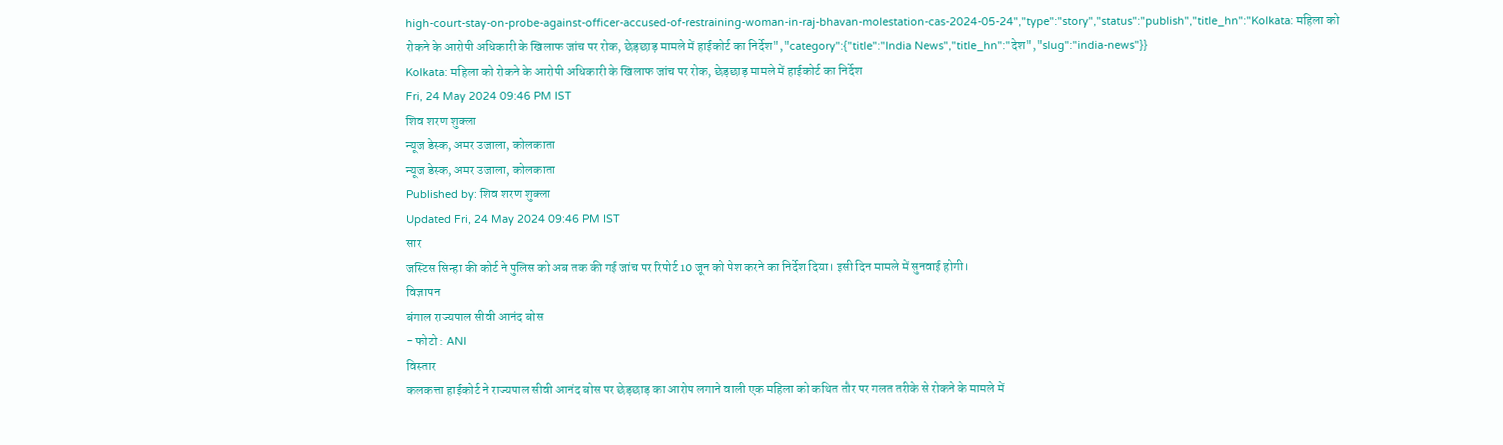high-court-stay-on-probe-against-officer-accused-of-restraining-woman-in-raj-bhavan-molestation-cas-2024-05-24","type":"story","status":"publish","title_hn":"Kolkata: महिला को रोकने के आरोपी अधिकारी के खिलाफ जांच पर रोक, छेड़छाड़ मामले में हाईकोर्ट का निर्देश","category":{"title":"India News","title_hn":"देश","slug":"india-news"}}
Kolkata: महिला को रोकने के आरोपी अधिकारी के खिलाफ जांच पर रोक, छेड़छाड़ मामले में हाईकोर्ट का निर्देश
Fri, 24 May 2024 09:46 PM IST
शिव शरण शुक्ला
न्यूज डेस्क, अमर उजाला, कोलकाता
न्यूज डेस्क, अमर उजाला, कोलकाता
Published by: शिव शरण शुक्ला
Updated Fri, 24 May 2024 09:46 PM IST
सार
जस्टिस सिन्हा की कोर्ट ने पुलिस को अब तक की गई जांच पर रिपोर्ट 10 जून को पेश करने का निर्देश दिया। इसी दिन मामले में सुनवाई होगी।
विज्ञापन
बंगाल राज्यपाल सीवी आनंद बोस
- फोटो : ANI
विस्तार
कलकत्ता हाईकोर्ट ने राज्यपाल सीवी आनंद बोस पर छेड़छाड़ का आरोप लगाने वाली एक महिला को कथित तौर पर गलत तरीके से रोकने के मामले में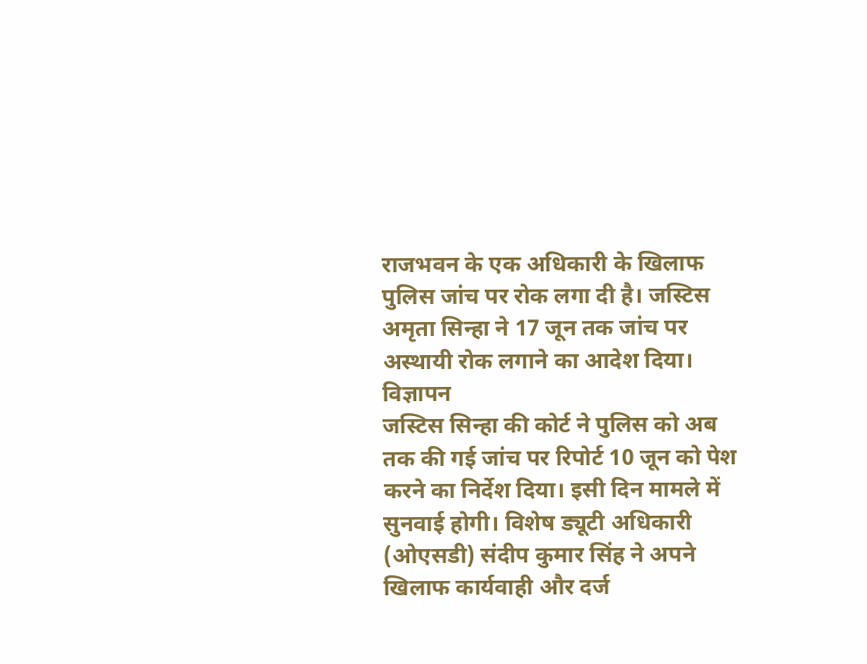राजभवन के एक अधिकारी के खिलाफ पुलिस जांच पर रोक लगा दी है। जस्टिस अमृता सिन्हा ने 17 जून तक जांच पर अस्थायी रोक लगाने का आदेश दिया।
विज्ञापन
जस्टिस सिन्हा की कोर्ट ने पुलिस को अब तक की गई जांच पर रिपोर्ट 10 जून को पेश करने का निर्देश दिया। इसी दिन मामले में सुनवाई होगी। विशेष ड्यूटी अधिकारी (ओएसडी) संदीप कुमार सिंह ने अपने खिलाफ कार्यवाही और दर्ज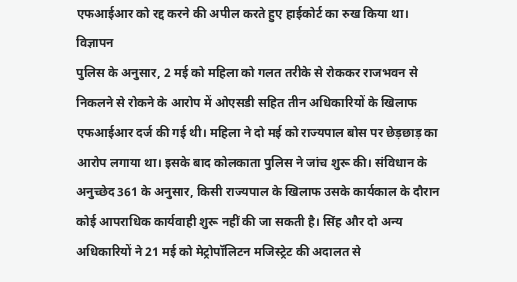एफआईआर को रद्द करने की अपील करते हुए हाईकोर्ट का रुख किया था।
विज्ञापन
पुलिस के अनुसार, 2 मई को महिला को गलत तरीके से रोककर राजभवन से निकलने से रोकने के आरोप में ओएसडी सहित तीन अधिकारियों के खिलाफ एफआईआर दर्ज की गई थी। महिला ने दो मई को राज्यपाल बोस पर छेड़छाड़ का आरोप लगाया था। इसके बाद कोलकाता पुलिस ने जांच शुरू की। संविधान के अनुच्छेद 361 के अनुसार, किसी राज्यपाल के खिलाफ उसके कार्यकाल के दौरान कोई आपराधिक कार्यवाही शुरू नहीं की जा सकती है। सिंह और दो अन्य अधिकारियों ने 21 मई को मेट्रोपॉलिटन मजिस्ट्रेट की अदालत से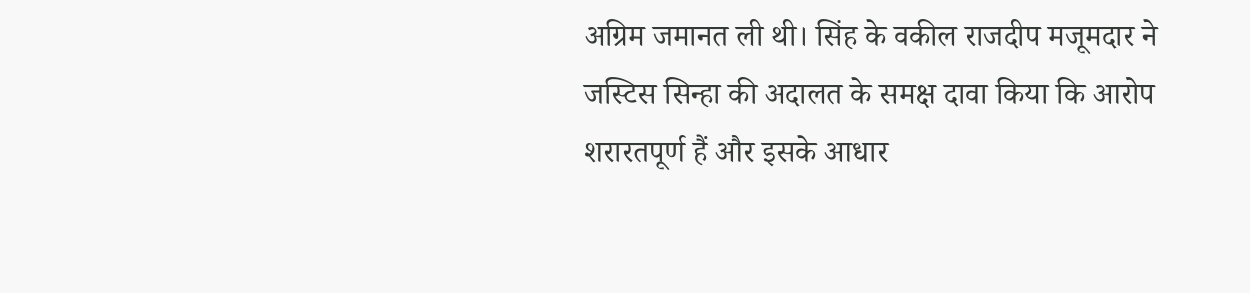अग्रिम जमानत ली थी। सिंह के वकील राजदीप मजूमदार ने जस्टिस सिन्हा की अदालत के समक्ष दावा किया कि आरोप शरारतपूर्ण हैं और इसके आधार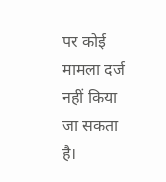पर कोई मामला दर्ज नहीं किया जा सकता है।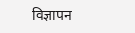विज्ञापन